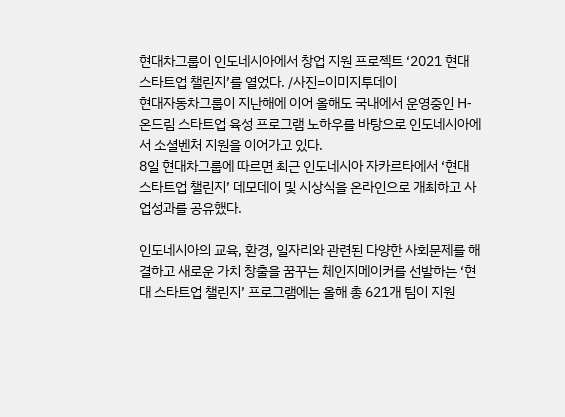현대차그룹이 인도네시아에서 창업 지원 프로젝트 ‘2021 현대 스타트업 챌린지’를 열었다. /사진=이미지투데이
현대자동차그룹이 지난해에 이어 올해도 국내에서 운영중인 H-온드림 스타트업 육성 프로그램 노하우를 바탕으로 인도네시아에서 소셜벤처 지원을 이어가고 있다.
8일 현대차그룹에 따르면 최근 인도네시아 자카르타에서 ‘현대 스타트업 챌린지’ 데모데이 및 시상식을 온라인으로 개최하고 사업성과를 공유했다.

인도네시아의 교육, 환경, 일자리와 관련된 다양한 사회문제를 해결하고 새로운 가치 창출을 꿈꾸는 체인지메이커를 선발하는 ‘현대 스타트업 챌린지’ 프로그램에는 올해 총 621개 팀이 지원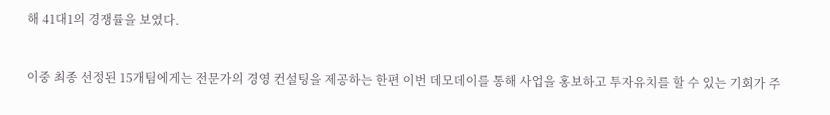해 41대1의 경쟁률을 보였다.


이중 최종 선정된 15개팀에게는 전문가의 경영 컨설팅을 제공하는 한편 이번 데모데이를 통해 사업을 홍보하고 투자유치를 할 수 있는 기회가 주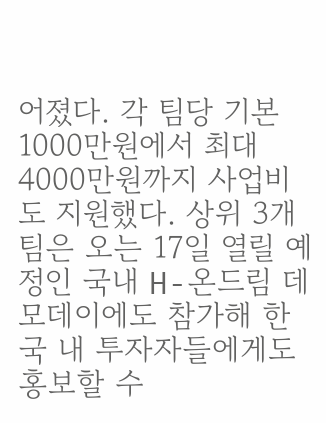어졌다. 각 팀당 기본 1000만원에서 최대 4000만원까지 사업비도 지원했다. 상위 3개팀은 오는 17일 열릴 예정인 국내 H-온드림 데모데이에도 참가해 한국 내 투자자들에게도 홍보할 수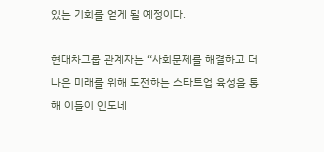있는 기회를 얻게 될 예정이다.

현대차그룹 관계자는 “사회문제를 해결하고 더 나은 미래를 위해 도전하는 스타트업 육성을 통해 이들이 인도네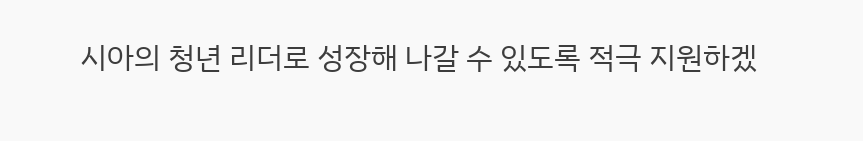시아의 청년 리더로 성장해 나갈 수 있도록 적극 지원하겠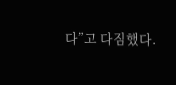다”고 다짐했다.